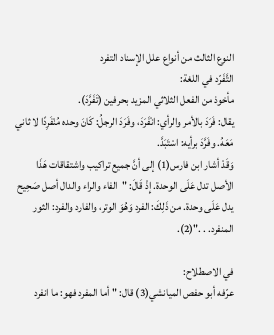النوع الثالث من أنواع علل الإسناد التفرد
التَّفَرّد في اللغة:
مأخوذ من الفعل الثلاثي المزيد بحرفين (تَفَرَّدَ).
يقال: فَرَدَ بالأمر والرأي: انْفَرَدَ، وفَرَدَ الرجلُ: كَانَ وحده مُنْفَرِدًا لا ثاني مَعَهُ. وفَرَّدَ برأيه: اسْتَبَدَّ.
وَقَدْ أشار ابن فارس(1) إلى أنَّ جميع تراكيب واشتقاقات هَذَا الأصل تدل عَلَى الوحدة. إِذْ قَالَ: "الفاء والراء والدال أصل صَحِيح يدل عَلَى وحدة. من ذَلِكَ: الفرد وَهُوَ الوتر، والفارد والفرد: الثور المنفرد. . ."(2).

في الاصطلاح:
عرّفه أبو حفص الميانشي(3) قال: "أما المفرد فهو: ما انفرد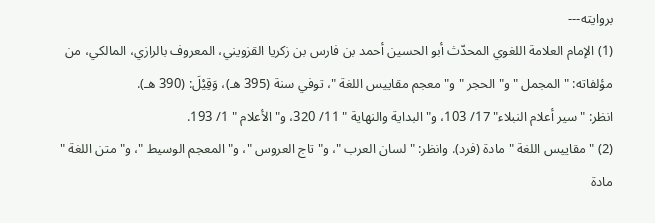بروايته---
(1) الإمام العلامة اللغوي المحدّث أبو الحسين أحمد بن فارس بن زكريا القزويني، المعروف بالرازي، المالكي، من مؤلفاته: " المجمل " و" الحجر " و" معجم مقاييس اللغة "، توفي سنة (395 هـ)، وَقِيْلَ: (390 هـ).
انظر: "سير أعلام النبلاء" 17/ 103، و" البداية والنهاية " 11/ 320، و" الأعلام " 1/ 193.
(2) " مقاييس اللغة " مادة (فرد). وانظر: " لسان العرب "، و" تاج العروس "، و" المعجم الوسيط "، و" متن اللغة " مادة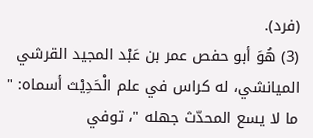(فرد).
(3) هُوَ أبو حفص عمر بن عَبْد المجيد القرشي الميانشي، له كراس في علم الْحَدِيْث أسماه: " ما لا يسع المحدّث جهله "، توفي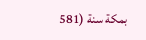بمكة سنة (581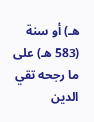هـ) أو سنة (583 هـ) على ما رجحه تقي الدين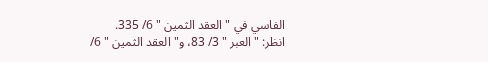الفاسي في " العقد الثمين " 6/ 335.
انظر: " العبر " 3/ 83، و" العقد الثمين " 6/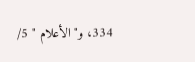334، و" الأعلام " 5/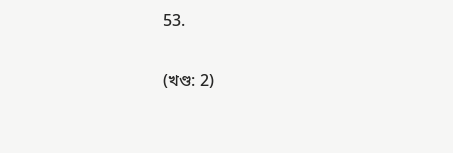53.

(খণ্ড: 2)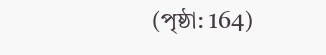(পৃষ্ঠা: 164)